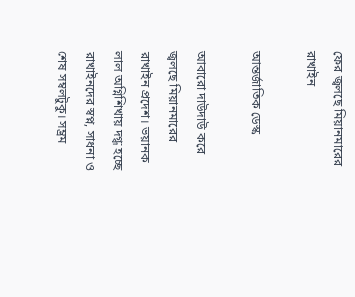ফের জ্বলছে মিয়ানমারের রাখাইন

আন্তর্জাতিক ডেস্ক

আবারো দাউদাউ করে জ্বলছে মিয়ানমারের রাখাইন প্রদেশ। ভয়ানক লাল অগ্নিশিখায় দগ্ধ হচ্ছে রাখাইনদের স্বপ্ন, সাধনা ও শেষ সম্বলটুকু। সম্ভ্রম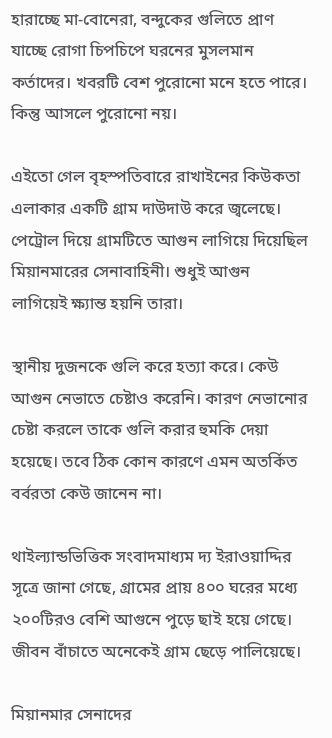হারাচ্ছে মা-বোনেরা, বন্দুকের গুলিতে প্রাণ যাচ্ছে রোগা চিপচিপে ঘরনের মুসলমান কর্তাদের। খবরটি বেশ পুরোনো মনে হতে পারে। কিন্তু আসলে পুরোনো নয়।

এইতো গেল বৃহস্পতিবারে রাখাইনের কিউকতা এলাকার একটি গ্রাম দাউদাউ করে জ্বলেছে। পেট্রোল দিয়ে গ্রামটিতে আগুন লাগিয়ে দিয়েছিল মিয়ানমারের সেনাবাহিনী। শুধুই আগুন লাগিয়েই ক্ষ্যান্ত হয়নি তারা।

স্থানীয় দুজনকে গুলি করে হত্যা করে। কেউ আগুন নেভাতে চেষ্টাও করেনি। কারণ নেভানোর চেষ্টা করলে তাকে গুলি করার হুমকি দেয়া হয়েছে। তবে ঠিক কোন কারণে এমন অতর্কিত বর্বরতা কেউ জানেন না।

থাইল্যান্ডভিত্তিক সংবাদমাধ্যম দ্য ইরাওয়াদ্দির সূত্রে জানা গেছে, গ্রামের প্রায় ৪০০ ঘরের মধ্যে ২০০টিরও বেশি আগুনে পুড়ে ছাই হয়ে গেছে। জীবন বাঁচাতে অনেকেই গ্রাম ছেড়ে পালিয়েছে।

মিয়ানমার সেনাদের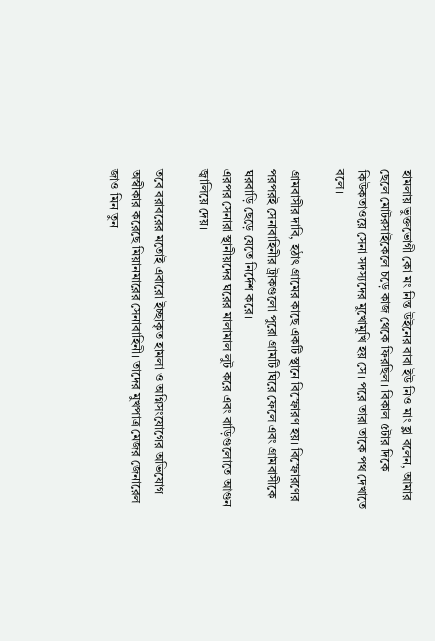হামলায় ভুক্তভোগী কো মং নিন্ত উইনের বাবা ইউ নিও মাং হ্লা বলেন, আমার ছেলে মোটরসাইকেলে চড়ে কাজ থেকে ফিরছিল। বিকাল ৫টার দিকে কিউকতাওয়ে সেনা সদস্যদের মুখোমুখি হয় সে। পরে তারা তাকে পথ দেখাতে বলে।

গ্রামবাসীর দাবি, হঠাৎ গ্রামের কাছে একটি স্থানে বিস্ফোরণ হয়। বিস্ফোরণের পরপরই সেনাবাহিনীর ট্রাকগুলো পুরো গ্রামটি ঘিরে ফেলে এবং গ্রামবাসীকে ঘরবাড়ি ছেড়ে যেতে নির্দেশ করে।
এরপর সেনারা স্থানীয়দের ঘরের মালামাল লুট করে এবং বাড়িগুলোতে আগুন জ্বালিয়ে দেয়।

তবে বরাবরের মতোই এবারো ইচ্ছাকৃত হামলা ও অগ্নিসংযোগের অভিযোগ অস্বীকার করেছে মিয়ানমারের সেনাবাহিনী। তাদের মুখপাত্র মেজর জেনারেল জাও মিন তুন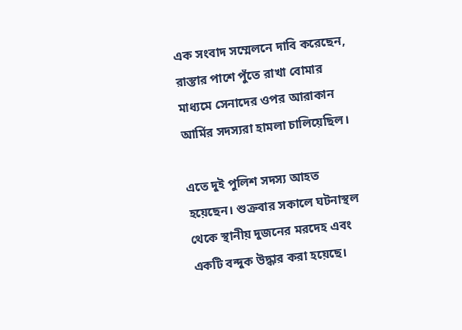এক সংবাদ সম্মেলনে দাবি করেছেন, রাস্তার পাশে পুঁতে রাখা বোমার মাধ্যমে সেনাদের ওপর আরাকান আর্মির সদস্যরা হামলা চালিয়েছিল।

এতে দুই পুলিশ সদস্য আহত হয়েছেন। শুক্রবার সকালে ঘটনাস্থল থেকে স্থানীয় দুজনের মরদেহ এবং একটি বন্দুক উদ্ধার করা হয়েছে।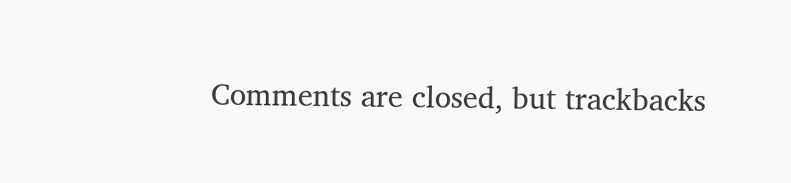Comments are closed, but trackbacks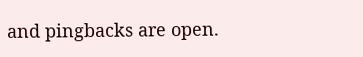and pingbacks are open.